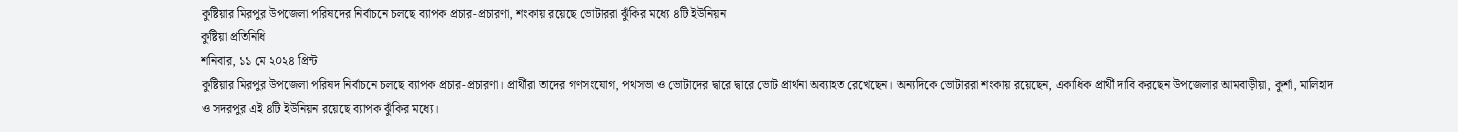কুষ্টিয়ার মিরপুর উপজেলা পরিষদের নির্বাচনে চলছে ব্যাপক প্রচার-প্রচারণা, শংকায় রয়েছে ভোটাররা ঝুঁকির মধ্যে ৪টি ইউনিয়ন
কুষ্টিয়া প্রতিনিধি
শনিবার, ১১ মে ২০২৪ প্রিন্ট
কুষ্টিয়ার মিরপুর উপজেলা পরিষদ নির্বাচনে চলছে ব্যাপক প্রচার-প্রচারণা। প্রার্থীরা তাদের গণসংযোগ, পথসভা ও ভোটাদের দ্বারে দ্বারে ভোট প্রার্থনা অব্যাহত রেখেছেন। অন্যদিকে ভোটাররা শংকায় রয়েছেন, একাধিক প্রার্থী দাবি করছেন উপজেলার আমবাড়ীয়া, কুর্শা, মালিহাদ ও সদরপুর এই ৪টি ইউনিয়ন রয়েছে ব্যাপক ঝুঁকির মধ্যে।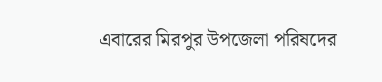এবারের মিরপুর উপজেলা পরিষদের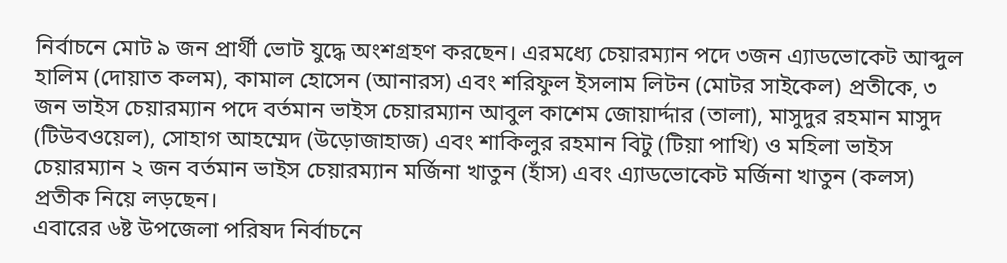নির্বাচনে মোট ৯ জন প্রার্থী ভোট যুদ্ধে অংশগ্রহণ করছেন। এরমধ্যে চেয়ারম্যান পদে ৩জন এ্যাডভোকেট আব্দুল হালিম (দোয়াত কলম), কামাল হোসেন (আনারস) এবং শরিফুল ইসলাম লিটন (মোটর সাইকেল) প্রতীকে, ৩ জন ভাইস চেয়ারম্যান পদে বর্তমান ভাইস চেয়ারম্যান আবুল কাশেম জোয়ার্দ্দার (তালা), মাসুদুর রহমান মাসুদ (টিউবওয়েল), সোহাগ আহম্মেদ (উড়োজাহাজ) এবং শাকিলুর রহমান বিটু (টিয়া পাখি) ও মহিলা ভাইস চেয়ারম্যান ২ জন বর্তমান ভাইস চেয়ারম্যান মর্জিনা খাতুন (হাঁস) এবং এ্যাডভোকেট মর্জিনা খাতুন (কলস) প্রতীক নিয়ে লড়ছেন।
এবারের ৬ষ্ট উপজেলা পরিষদ নির্বাচনে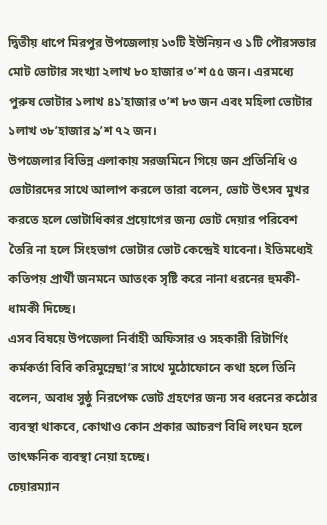দ্বিতীয় ধাপে মিরপুর উপজেলায় ১৩টি ইউনিয়ন ও ১টি পৌরসভার মোট ভোটার সংখ্যা ২লাখ ৮০ হাজার ৩’শ ৫৫ জন। এরমধ্যে পুরুষ ভোটার ১লাখ ৪১’হাজার ৩’শ ৮৩ জন এবং মহিলা ভোটার ১লাখ ৩৮’হাজার ৯’শ ৭২ জন।
উপজেলার বিভিন্ন এলাকায় সরজমিনে গিয়ে জন প্রতিনিধি ও ভোটারদের সাথে আলাপ করলে তারা বলেন, ভোট উৎসব মুখর করতে হলে ভোটাধিকার প্রয়োগের জন্য ভোট দেয়ার পরিবেশ তৈরি না হলে সিংহভাগ ভোটার ভোট কেন্দ্রেই যাবেনা। ইতিমধ্যেই কতিপয় প্রার্থী জনমনে আতংক সৃষ্টি করে নানা ধরনের হুমকী-ধামকী দিচ্ছে।
এসব বিষয়ে উপজেলা নির্বাহী অফিসার ও সহকারী রিটার্ণিং কর্মকর্তা বিবি করিমুন্নেছা’র সাথে মুঠোফোনে কথা হলে তিনি বলেন, অবাধ সুষ্ঠু নিরপেক্ষ ভোট গ্রহণের জন্য সব ধরনের কঠোর ব্যবস্থা থাকবে, কোথাও কোন প্রকার আচরণ বিধি লংঘন হলে তাৎক্ষনিক ব্যবস্থা নেয়া হচ্ছে।
চেয়ারম্যান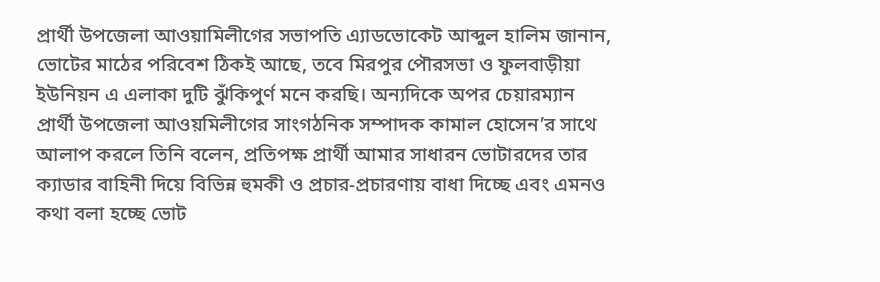প্রার্থী উপজেলা আওয়ামিলীগের সভাপতি এ্যাডভোকেট আব্দুল হালিম জানান, ভোটের মাঠের পরিবেশ ঠিকই আছে, তবে মিরপুর পৌরসভা ও ফুলবাড়ীয়া ইউনিয়ন এ এলাকা দুটি ঝুঁকিপুর্ণ মনে করছি। অন্যদিকে অপর চেয়ারম্যান প্রার্থী উপজেলা আওয়মিলীগের সাংগঠনিক সম্পাদক কামাল হোসেন’র সাথে আলাপ করলে তিনি বলেন, প্রতিপক্ষ প্রার্থী আমার সাধারন ভোটারদের তার ক্যাডার বাহিনী দিয়ে বিভিন্ন হুমকী ও প্রচার-প্রচারণায় বাধা দিচ্ছে এবং এমনও কথা বলা হচ্ছে ভোট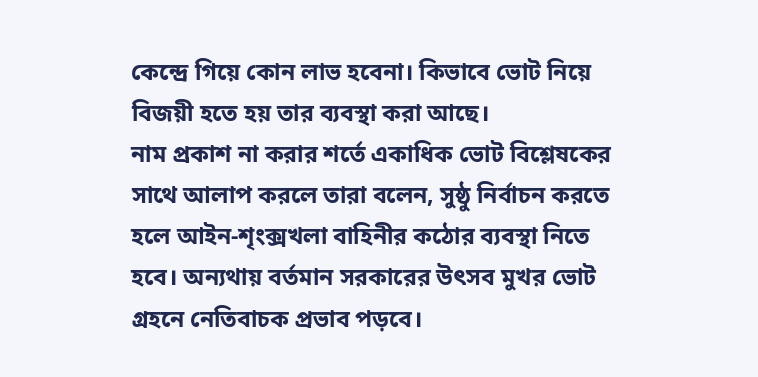কেন্দ্রে গিয়ে কোন লাভ হবেনা। কিভাবে ভোট নিয়ে বিজয়ী হতে হয় তার ব্যবস্থা করা আছে।
নাম প্রকাশ না করার শর্তে একাধিক ভোট বিশ্লেষকের সাথে আলাপ করলে তারা বলেন, সুষ্ঠু নির্বাচন করতে হলে আইন-শৃংক্সখলা বাহিনীর কঠোর ব্যবস্থা নিতে হবে। অন্যথায় বর্তমান সরকারের উৎসব মুখর ভোট গ্রহনে নেতিবাচক প্রভাব পড়বে।